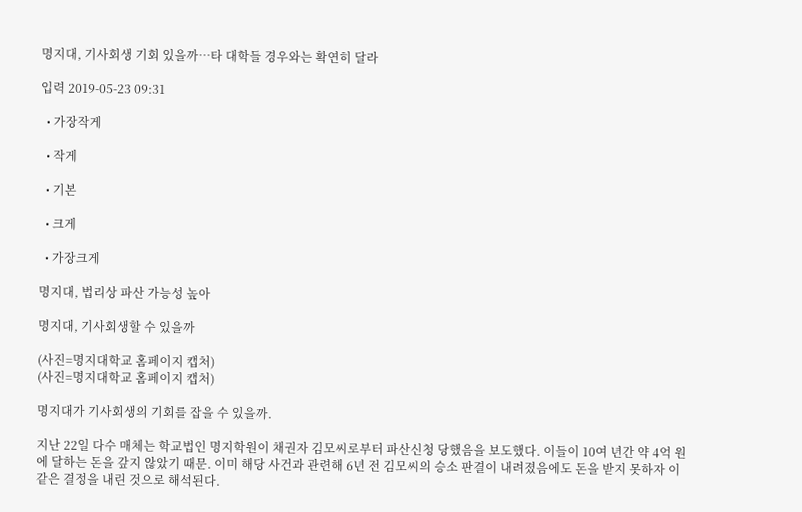명지대, 기사회생 기회 있을까…타 대학들 경우와는 확연히 달라

입력 2019-05-23 09:31

  • 가장작게

  • 작게

  • 기본

  • 크게

  • 가장크게

명지대, 법리상 파산 가능성 높아

명지대, 기사회생할 수 있을까

(사진=명지대학교 홈페이지 캡처)
(사진=명지대학교 홈페이지 캡처)

명지대가 기사회생의 기회를 잡을 수 있을까.

지난 22일 다수 매체는 학교법인 명지학원이 채권자 김모씨로부터 파산신청 당했음을 보도했다. 이들이 10여 년간 약 4억 원에 달하는 돈을 갚지 않았기 때문. 이미 해당 사건과 관련해 6년 전 김모씨의 승소 판결이 내려졌음에도 돈을 받지 못하자 이 같은 결정을 내린 것으로 해석된다.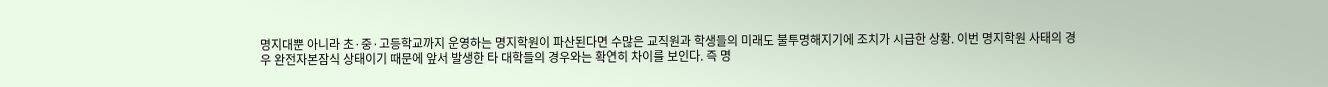명지대뿐 아니라 초·중·고등학교까지 운영하는 명지학원이 파산된다면 수많은 교직원과 학생들의 미래도 불투명해지기에 조치가 시급한 상황. 이번 명지학원 사태의 경우 완전자본잠식 상태이기 때문에 앞서 발생한 타 대학들의 경우와는 확연히 차이를 보인다. 즉 명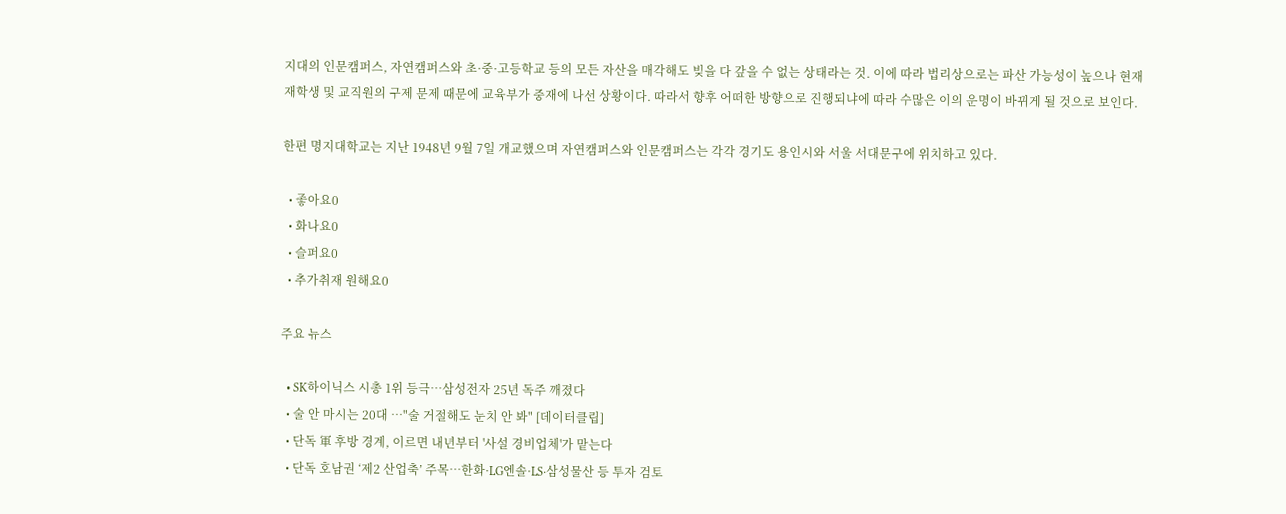지대의 인문캠퍼스, 자연캠퍼스와 초·중·고등학교 등의 모든 자산을 매각해도 빚을 다 갚을 수 없는 상태라는 것. 이에 따라 법리상으로는 파산 가능성이 높으나 현재 재학생 및 교직원의 구제 문제 때문에 교육부가 중재에 나선 상황이다. 따라서 향후 어떠한 방향으로 진행되냐에 따라 수많은 이의 운명이 바뀌게 될 것으로 보인다.

한편 명지대학교는 지난 1948년 9월 7일 개교했으며 자연캠퍼스와 인문캠퍼스는 각각 경기도 용인시와 서울 서대문구에 위치하고 있다.

  • 좋아요0
  • 화나요0
  • 슬퍼요0
  • 추가취재 원해요0

주요 뉴스

  • SK하이닉스 시총 1위 등극…삼성전자 25년 독주 깨졌다
  • 술 안 마시는 20대 …"술 거절해도 눈치 안 봐" [데이터클립]
  • 단독 軍 후방 경계, 이르면 내년부터 '사설 경비업체'가 맡는다
  • 단독 호남권 ‘제2 산업축’ 주목…한화·LG엔솔·LS·삼성물산 등 투자 검토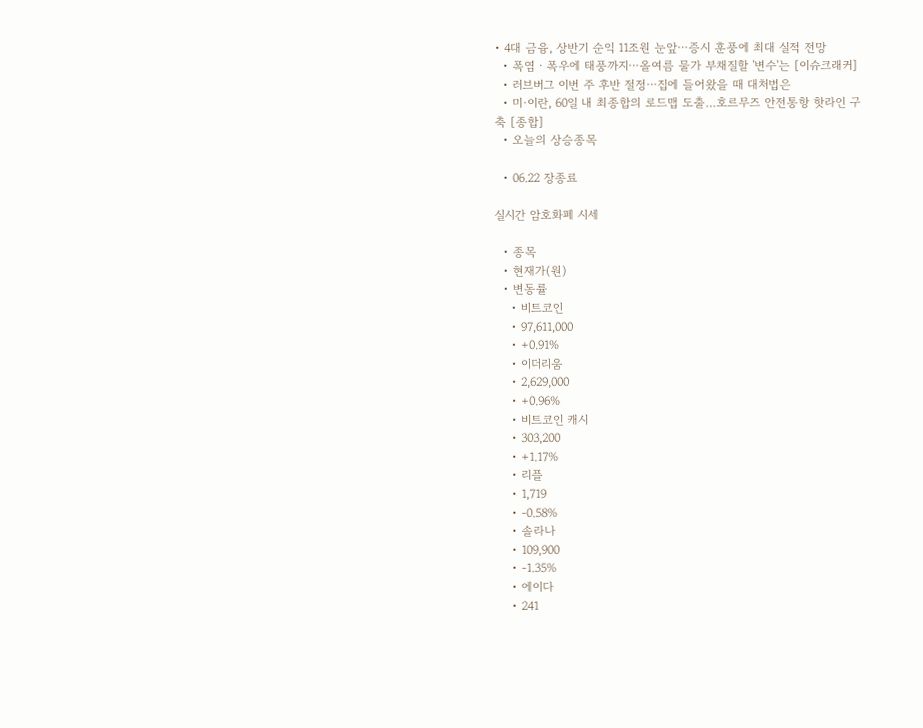• 4대 금융, 상반기 순익 11조원 눈앞⋯증시 훈풍에 최대 실적 전망
  • 폭염ㆍ폭우에 태풍까지⋯올여름 물가 부채질할 '변수'는 [이슈크래커]
  • 러브버그 이번 주 후반 절정⋯집에 들어왔을 때 대처법은
  • 미·이란, 60일 내 최종합의 로드맵 도출…호르무즈 안전통항 핫라인 구축 [종합]
  • 오늘의 상승종목

  • 06.22 장종료

실시간 암호화폐 시세

  • 종목
  • 현재가(원)
  • 변동률
    • 비트코인
    • 97,611,000
    • +0.91%
    • 이더리움
    • 2,629,000
    • +0.96%
    • 비트코인 캐시
    • 303,200
    • +1.17%
    • 리플
    • 1,719
    • -0.58%
    • 솔라나
    • 109,900
    • -1.35%
    • 에이다
    • 241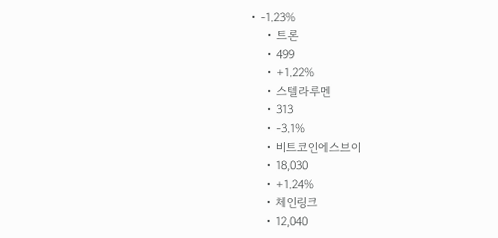• -1.23%
    • 트론
    • 499
    • +1.22%
    • 스텔라루멘
    • 313
    • -3.1%
    • 비트코인에스브이
    • 18,030
    • +1.24%
    • 체인링크
    • 12,040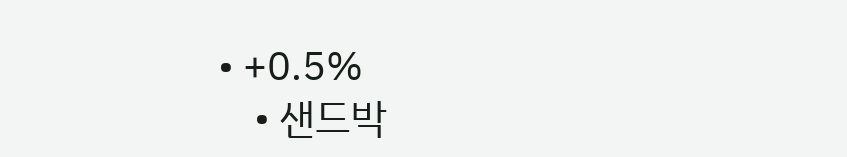• +0.5%
    • 샌드박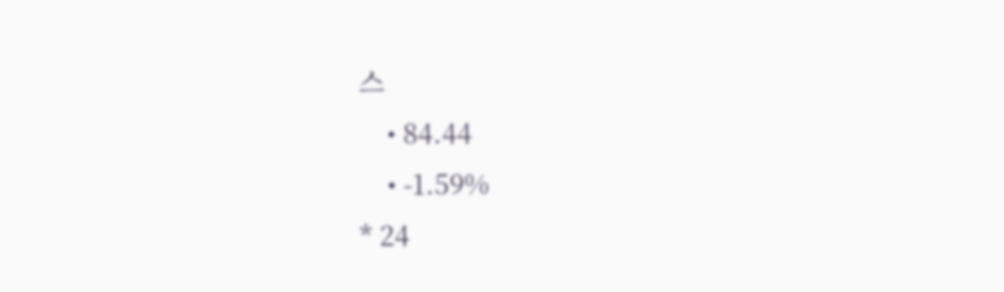스
    • 84.44
    • -1.59%
* 24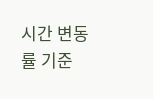시간 변동률 기준